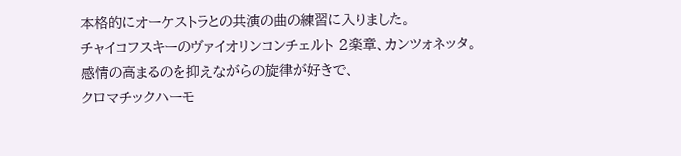本格的にオーケストラとの共演の曲の練習に入りました。
チャイコフスキーのヴァイオリンコンチェルト 2楽章、カンツォネッタ。
感情の高まるのを抑えながらの旋律が好きで、
クロマチックハーモ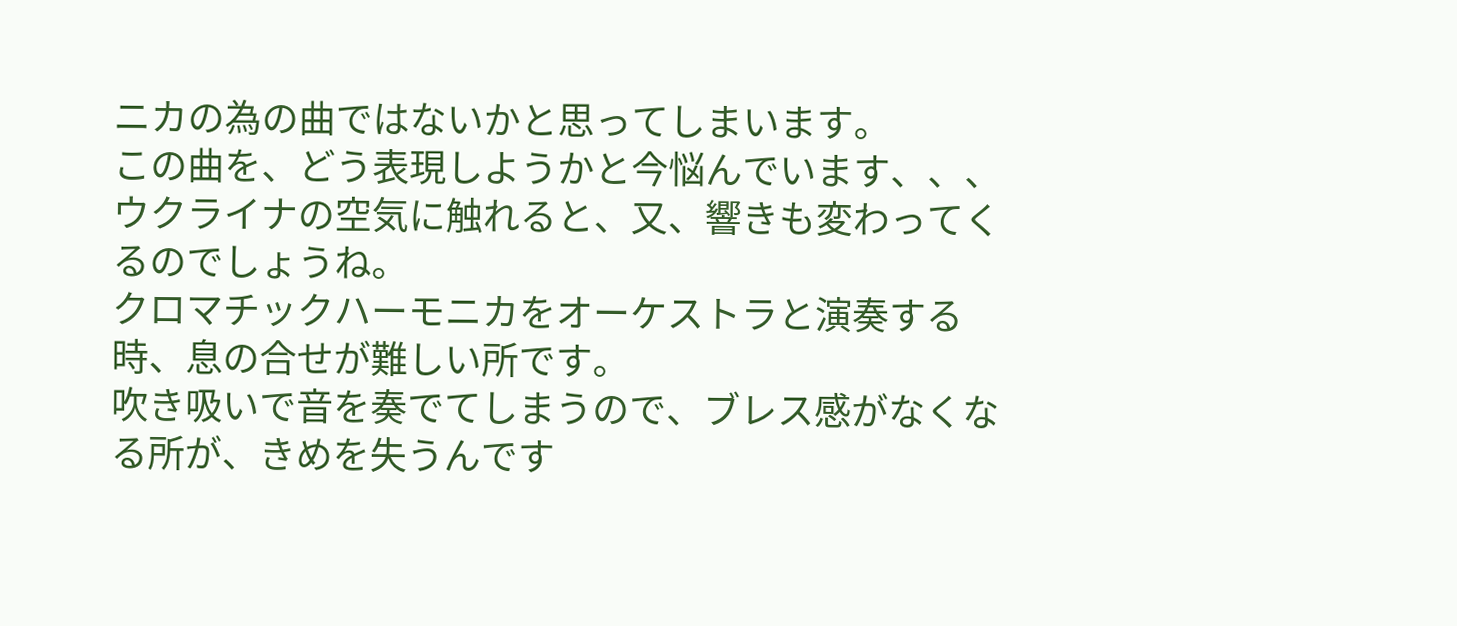ニカの為の曲ではないかと思ってしまいます。
この曲を、どう表現しようかと今悩んでいます、、、
ウクライナの空気に触れると、又、響きも変わってくるのでしょうね。
クロマチックハーモニカをオーケストラと演奏する時、息の合せが難しい所です。
吹き吸いで音を奏でてしまうので、ブレス感がなくなる所が、きめを失うんです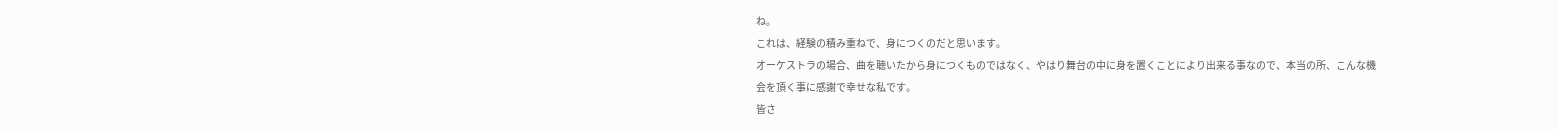ね。
これは、経験の積み重ねで、身につくのだと思います。
オーケストラの場合、曲を聴いたから身につくものではなく、やはり舞台の中に身を置くことにより出来る事なので、本当の所、こんな機会を頂く事に感謝で幸せな私です。
皆さ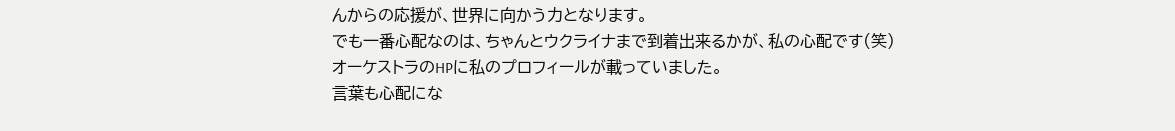んからの応援が、世界に向かう力となります。
でも一番心配なのは、ちゃんとウクライナまで到着出来るかが、私の心配です(笑)
オーケストラのHPに私のプロフィールが載っていました。
言葉も心配にな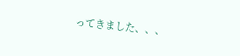ってきました、、、